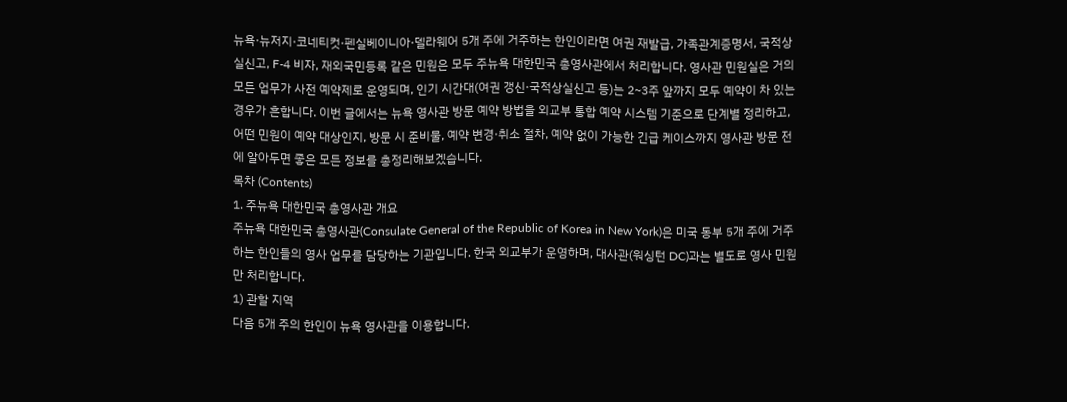뉴욕·뉴저지·코네티컷·펜실베이니아·델라웨어 5개 주에 거주하는 한인이라면 여권 재발급, 가족관계증명서, 국적상실신고, F-4 비자, 재외국민등록 같은 민원은 모두 주뉴욕 대한민국 총영사관에서 처리합니다. 영사관 민원실은 거의 모든 업무가 사전 예약제로 운영되며, 인기 시간대(여권 갱신·국적상실신고 등)는 2~3주 앞까지 모두 예약이 차 있는 경우가 흔합니다. 이번 글에서는 뉴욕 영사관 방문 예약 방법을 외교부 통합 예약 시스템 기준으로 단계별 정리하고, 어떤 민원이 예약 대상인지, 방문 시 준비물, 예약 변경·취소 절차, 예약 없이 가능한 긴급 케이스까지 영사관 방문 전에 알아두면 좋은 모든 정보를 총정리해보겠습니다.
목차 (Contents)
1. 주뉴욕 대한민국 총영사관 개요
주뉴욕 대한민국 총영사관(Consulate General of the Republic of Korea in New York)은 미국 동부 5개 주에 거주하는 한인들의 영사 업무를 담당하는 기관입니다. 한국 외교부가 운영하며, 대사관(워싱턴 DC)과는 별도로 영사 민원만 처리합니다.
1) 관할 지역
다음 5개 주의 한인이 뉴욕 영사관을 이용합니다.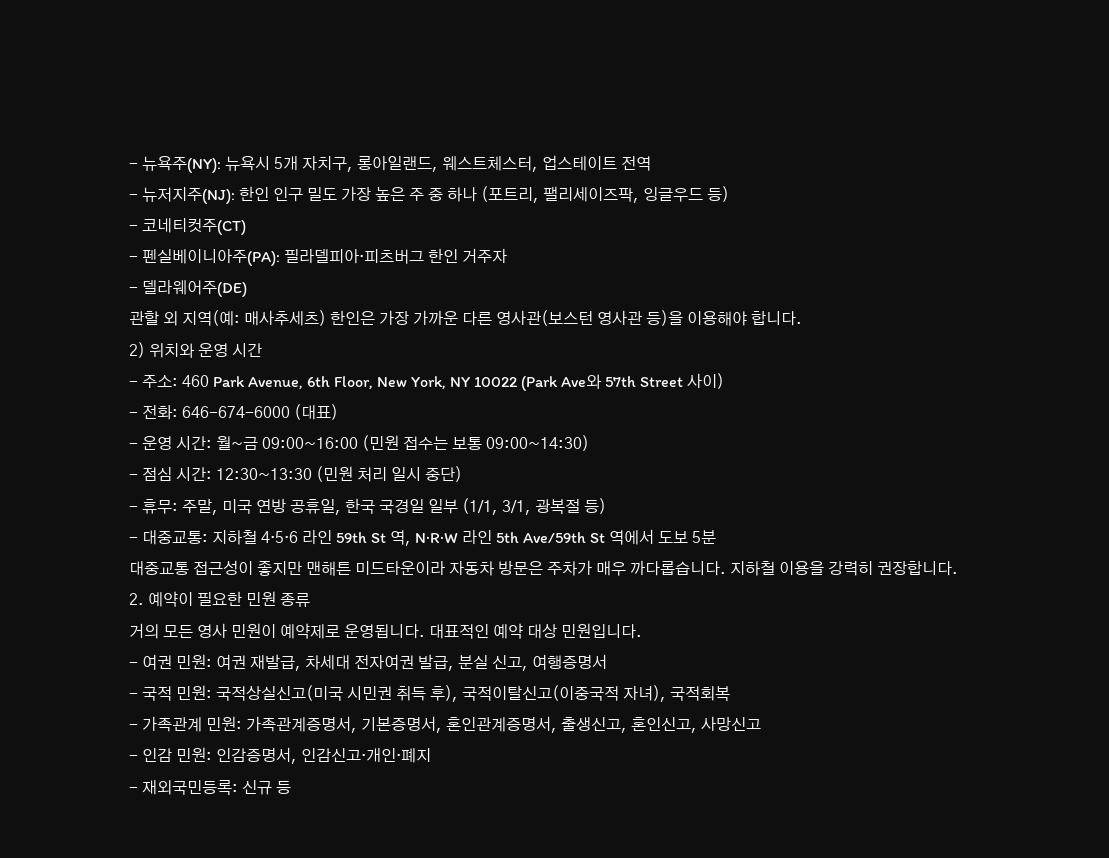- 뉴욕주(NY): 뉴욕시 5개 자치구, 롱아일랜드, 웨스트체스터, 업스테이트 전역
- 뉴저지주(NJ): 한인 인구 밀도 가장 높은 주 중 하나 (포트리, 팰리세이즈팍, 잉글우드 등)
- 코네티컷주(CT)
- 펜실베이니아주(PA): 필라델피아·피츠버그 한인 거주자
- 델라웨어주(DE)
관할 외 지역(예: 매사추세츠) 한인은 가장 가까운 다른 영사관(보스턴 영사관 등)을 이용해야 합니다.
2) 위치와 운영 시간
- 주소: 460 Park Avenue, 6th Floor, New York, NY 10022 (Park Ave와 57th Street 사이)
- 전화: 646-674-6000 (대표)
- 운영 시간: 월~금 09:00~16:00 (민원 접수는 보통 09:00~14:30)
- 점심 시간: 12:30~13:30 (민원 처리 일시 중단)
- 휴무: 주말, 미국 연방 공휴일, 한국 국경일 일부 (1/1, 3/1, 광복절 등)
- 대중교통: 지하철 4·5·6 라인 59th St 역, N·R·W 라인 5th Ave/59th St 역에서 도보 5분
대중교통 접근성이 좋지만 맨해튼 미드타운이라 자동차 방문은 주차가 매우 까다롭습니다. 지하철 이용을 강력히 권장합니다.
2. 예약이 필요한 민원 종류
거의 모든 영사 민원이 예약제로 운영됩니다. 대표적인 예약 대상 민원입니다.
- 여권 민원: 여권 재발급, 차세대 전자여권 발급, 분실 신고, 여행증명서
- 국적 민원: 국적상실신고(미국 시민권 취득 후), 국적이탈신고(이중국적 자녀), 국적회복
- 가족관계 민원: 가족관계증명서, 기본증명서, 혼인관계증명서, 출생신고, 혼인신고, 사망신고
- 인감 민원: 인감증명서, 인감신고·개인·폐지
- 재외국민등록: 신규 등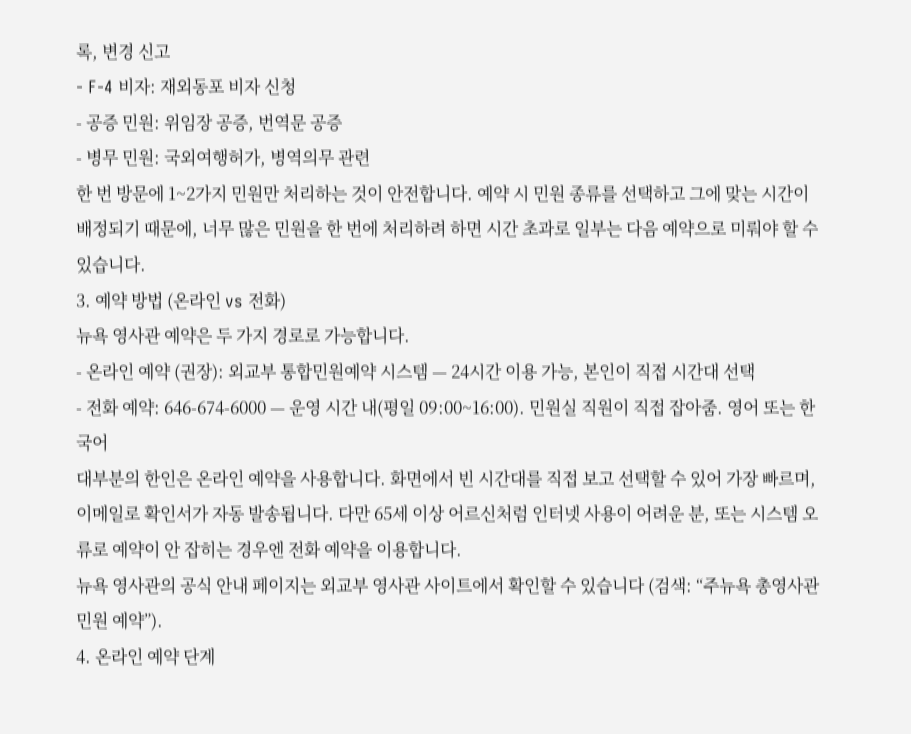록, 변경 신고
- F-4 비자: 재외동포 비자 신청
- 공증 민원: 위임장 공증, 번역문 공증
- 병무 민원: 국외여행허가, 병역의무 관련
한 번 방문에 1~2가지 민원만 처리하는 것이 안전합니다. 예약 시 민원 종류를 선택하고 그에 맞는 시간이 배정되기 때문에, 너무 많은 민원을 한 번에 처리하려 하면 시간 초과로 일부는 다음 예약으로 미뤄야 할 수 있습니다.
3. 예약 방법 (온라인 vs 전화)
뉴욕 영사관 예약은 두 가지 경로로 가능합니다.
- 온라인 예약 (권장): 외교부 통합민원예약 시스템 — 24시간 이용 가능, 본인이 직접 시간대 선택
- 전화 예약: 646-674-6000 — 운영 시간 내(평일 09:00~16:00). 민원실 직원이 직접 잡아줌. 영어 또는 한국어
대부분의 한인은 온라인 예약을 사용합니다. 화면에서 빈 시간대를 직접 보고 선택할 수 있어 가장 빠르며, 이메일로 확인서가 자동 발송됩니다. 다만 65세 이상 어르신처럼 인터넷 사용이 어려운 분, 또는 시스템 오류로 예약이 안 잡히는 경우엔 전화 예약을 이용합니다.
뉴욕 영사관의 공식 안내 페이지는 외교부 영사관 사이트에서 확인할 수 있습니다 (검색: “주뉴욕 총영사관 민원 예약”).
4. 온라인 예약 단계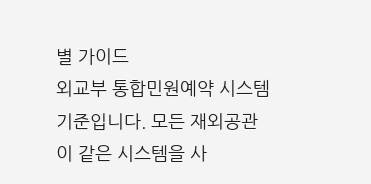별 가이드
외교부 통합민원예약 시스템 기준입니다. 모든 재외공관이 같은 시스템을 사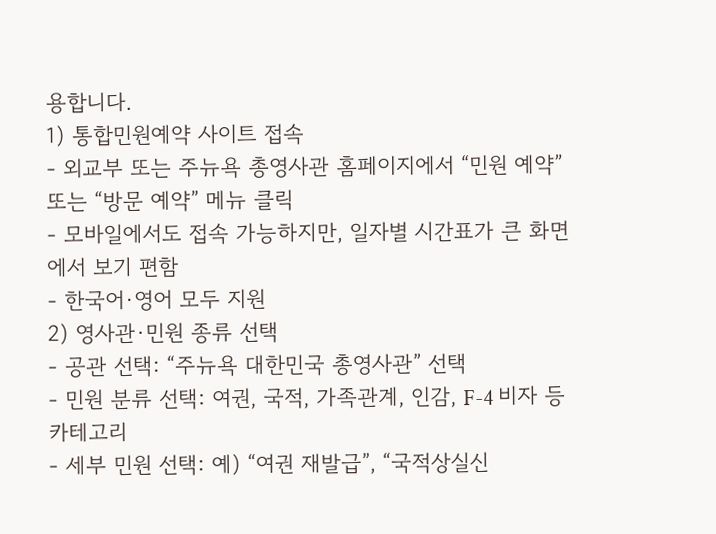용합니다.
1) 통합민원예약 사이트 접속
- 외교부 또는 주뉴욕 총영사관 홈페이지에서 “민원 예약” 또는 “방문 예약” 메뉴 클릭
- 모바일에서도 접속 가능하지만, 일자별 시간표가 큰 화면에서 보기 편함
- 한국어·영어 모두 지원
2) 영사관·민원 종류 선택
- 공관 선택: “주뉴욕 대한민국 총영사관” 선택
- 민원 분류 선택: 여권, 국적, 가족관계, 인감, F-4 비자 등 카테고리
- 세부 민원 선택: 예) “여권 재발급”, “국적상실신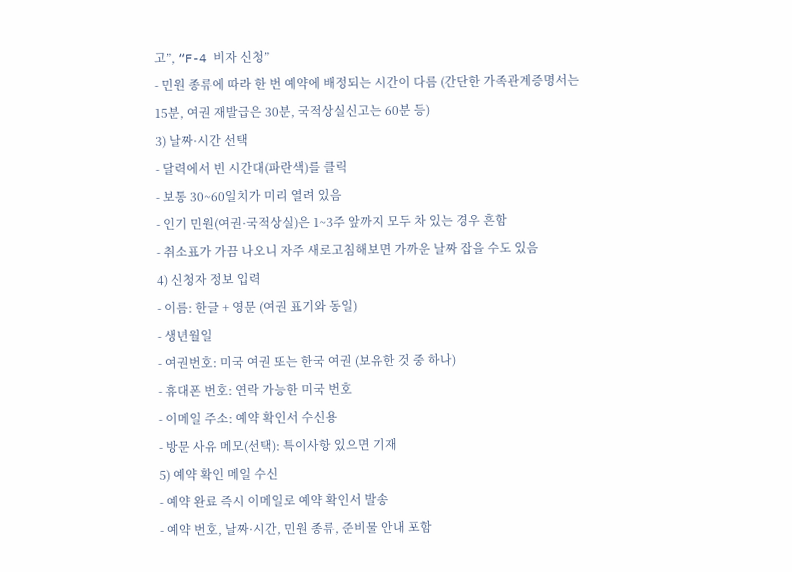고”, “F-4 비자 신청”
- 민원 종류에 따라 한 번 예약에 배정되는 시간이 다름 (간단한 가족관계증명서는 15분, 여권 재발급은 30분, 국적상실신고는 60분 등)
3) 날짜·시간 선택
- 달력에서 빈 시간대(파란색)를 클릭
- 보통 30~60일치가 미리 열려 있음
- 인기 민원(여권·국적상실)은 1~3주 앞까지 모두 차 있는 경우 흔함
- 취소표가 가끔 나오니 자주 새로고침해보면 가까운 날짜 잡을 수도 있음
4) 신청자 정보 입력
- 이름: 한글 + 영문 (여권 표기와 동일)
- 생년월일
- 여권번호: 미국 여권 또는 한국 여권 (보유한 것 중 하나)
- 휴대폰 번호: 연락 가능한 미국 번호
- 이메일 주소: 예약 확인서 수신용
- 방문 사유 메모(선택): 특이사항 있으면 기재
5) 예약 확인 메일 수신
- 예약 완료 즉시 이메일로 예약 확인서 발송
- 예약 번호, 날짜·시간, 민원 종류, 준비물 안내 포함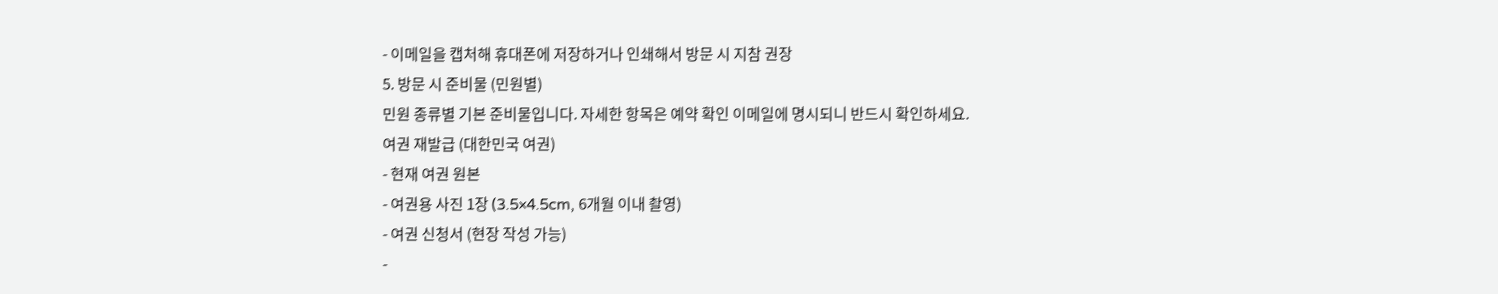- 이메일을 캡처해 휴대폰에 저장하거나 인쇄해서 방문 시 지참 권장
5. 방문 시 준비물 (민원별)
민원 종류별 기본 준비물입니다. 자세한 항목은 예약 확인 이메일에 명시되니 반드시 확인하세요.
여권 재발급 (대한민국 여권)
- 현재 여권 원본
- 여권용 사진 1장 (3.5×4.5cm, 6개월 이내 촬영)
- 여권 신청서 (현장 작성 가능)
-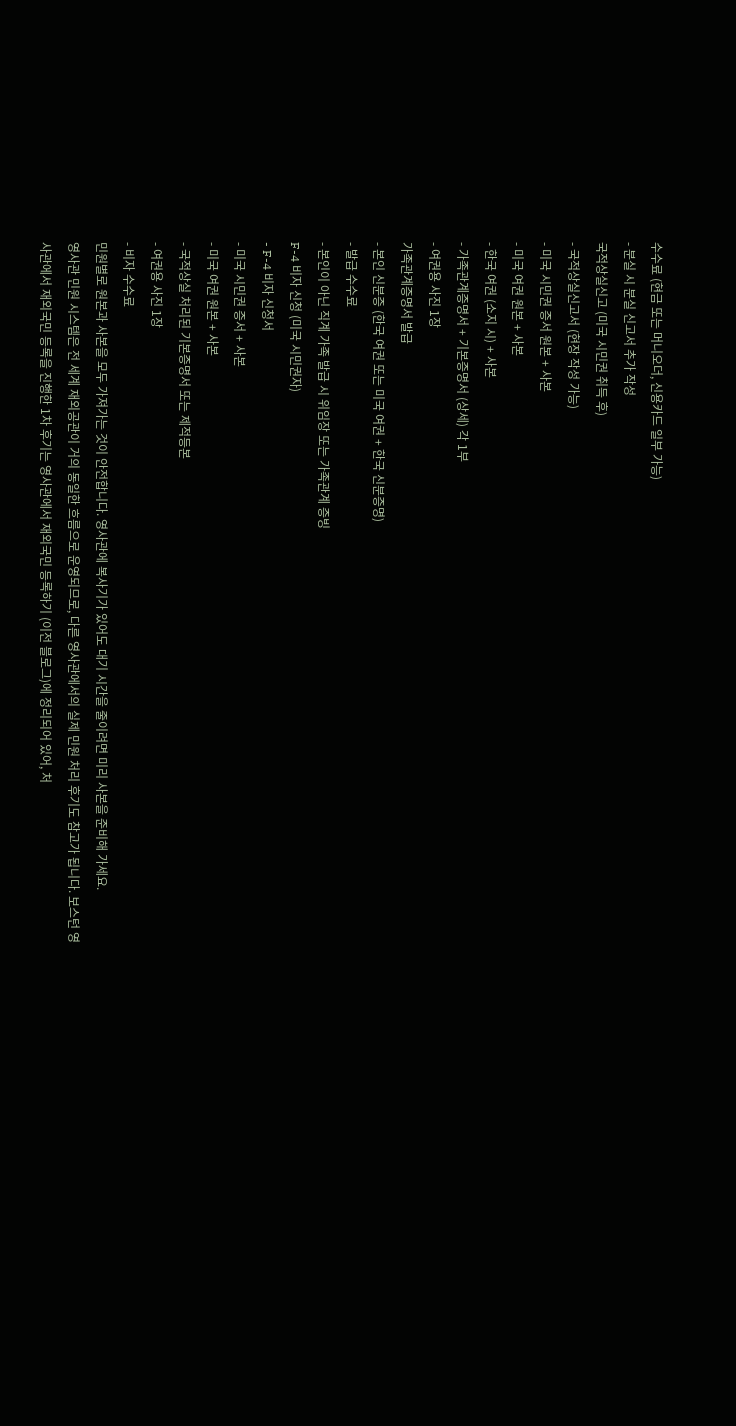수수료 (현금 또는 머니오더, 신용카드 일부 가능)
- 분실 시 분실 신고서 추가 작성
국적상실신고 (미국 시민권 취득 후)
- 국적상실신고서 (현장 작성 가능)
- 미국 시민권 증서 원본 + 사본
- 미국 여권 원본 + 사본
- 한국 여권 (소지 시) + 사본
- 가족관계증명서 + 기본증명서 (상세) 각 1부
- 여권용 사진 1장
가족관계증명서 발급
- 본인 신분증 (한국 여권 또는 미국 여권 + 한국 신분증명)
- 발급 수수료
- 본인이 아닌 직계 가족 발급 시 위임장 또는 가족관계 증빙
F-4 비자 신청 (미국 시민권자)
- F-4 비자 신청서
- 미국 시민권 증서 + 사본
- 미국 여권 원본 + 사본
- 국적상실 처리된 기본증명서 또는 제적등본
- 여권용 사진 1장
- 비자 수수료
민원별로 원본과 사본을 모두 가져가는 것이 안전합니다. 영사관에 복사기가 있어도 대기 시간을 줄이려면 미리 사본을 준비해 가세요.
영사관 민원 시스템은 전 세계 재외공관이 거의 동일한 흐름으로 운영되므로, 다른 영사관에서의 실제 민원 처리 후기도 참고가 됩니다. 보스턴 영사관에서 재외국민 등록을 진행한 1차 후기는 영사관에서 재외국민 등록하기 (이전 블로그)에 정리되어 있어, 처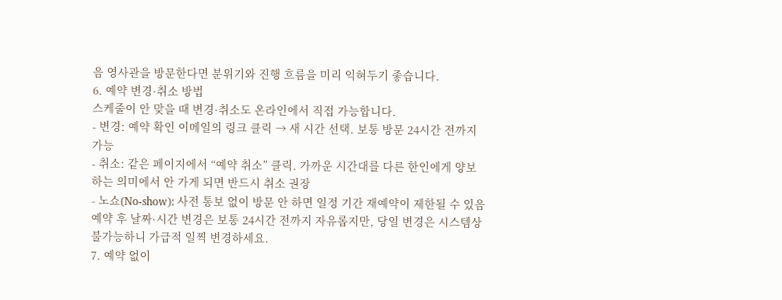음 영사관을 방문한다면 분위기와 진행 흐름을 미리 익혀두기 좋습니다.
6. 예약 변경·취소 방법
스케줄이 안 맞을 때 변경·취소도 온라인에서 직접 가능합니다.
- 변경: 예약 확인 이메일의 링크 클릭 → 새 시간 선택. 보통 방문 24시간 전까지 가능
- 취소: 같은 페이지에서 “예약 취소” 클릭. 가까운 시간대를 다른 한인에게 양보하는 의미에서 안 가게 되면 반드시 취소 권장
- 노쇼(No-show): 사전 통보 없이 방문 안 하면 일정 기간 재예약이 제한될 수 있음
예약 후 날짜·시간 변경은 보통 24시간 전까지 자유롭지만, 당일 변경은 시스템상 불가능하니 가급적 일찍 변경하세요.
7. 예약 없이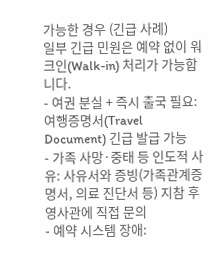가능한 경우 (긴급 사례)
일부 긴급 민원은 예약 없이 워크인(Walk-in) 처리가 가능합니다.
- 여권 분실 + 즉시 출국 필요: 여행증명서(Travel Document) 긴급 발급 가능
- 가족 사망·중태 등 인도적 사유: 사유서와 증빙(가족관계증명서, 의료 진단서 등) 지참 후 영사관에 직접 문의
- 예약 시스템 장애: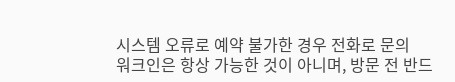시스템 오류로 예약 불가한 경우 전화로 문의
워크인은 항상 가능한 것이 아니며, 방문 전 반드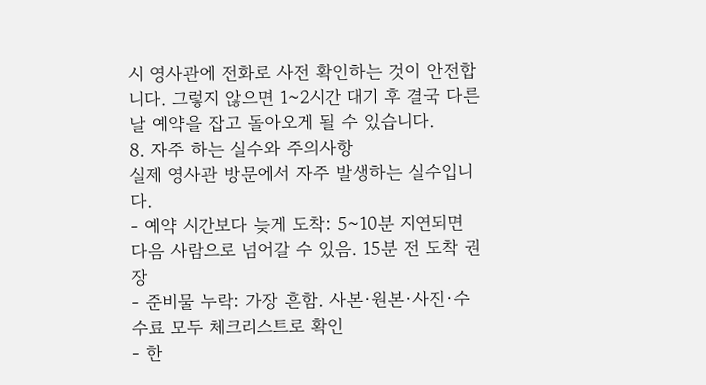시 영사관에 전화로 사전 확인하는 것이 안전합니다. 그렇지 않으면 1~2시간 대기 후 결국 다른 날 예약을 잡고 돌아오게 될 수 있습니다.
8. 자주 하는 실수와 주의사항
실제 영사관 방문에서 자주 발생하는 실수입니다.
- 예약 시간보다 늦게 도착: 5~10분 지연되면 다음 사람으로 넘어갈 수 있음. 15분 전 도착 권장
- 준비물 누락: 가장 흔함. 사본·원본·사진·수수료 모두 체크리스트로 확인
- 한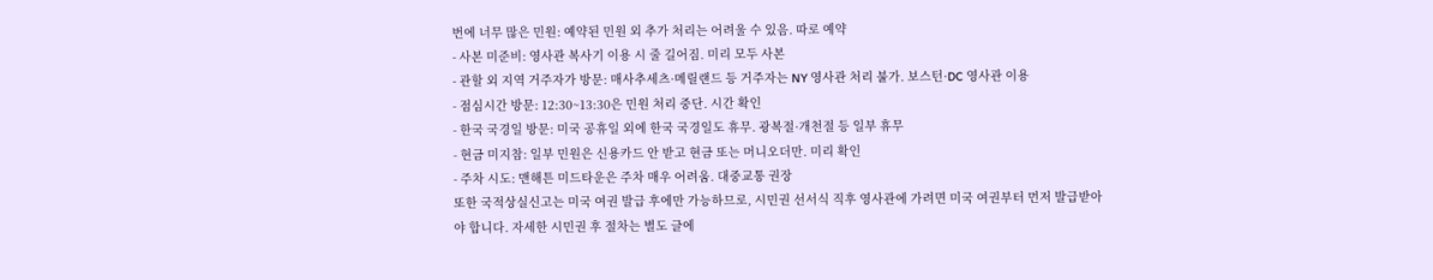번에 너무 많은 민원: 예약된 민원 외 추가 처리는 어려울 수 있음. 따로 예약
- 사본 미준비: 영사관 복사기 이용 시 줄 길어짐. 미리 모두 사본
- 관할 외 지역 거주자가 방문: 매사추세츠·메릴랜드 등 거주자는 NY 영사관 처리 불가. 보스턴·DC 영사관 이용
- 점심시간 방문: 12:30~13:30은 민원 처리 중단. 시간 확인
- 한국 국경일 방문: 미국 공휴일 외에 한국 국경일도 휴무. 광복절·개천절 등 일부 휴무
- 현금 미지참: 일부 민원은 신용카드 안 받고 현금 또는 머니오더만. 미리 확인
- 주차 시도: 맨해튼 미드타운은 주차 매우 어려움. 대중교통 권장
또한 국적상실신고는 미국 여권 발급 후에만 가능하므로, 시민권 선서식 직후 영사관에 가려면 미국 여권부터 먼저 발급받아야 합니다. 자세한 시민권 후 절차는 별도 글에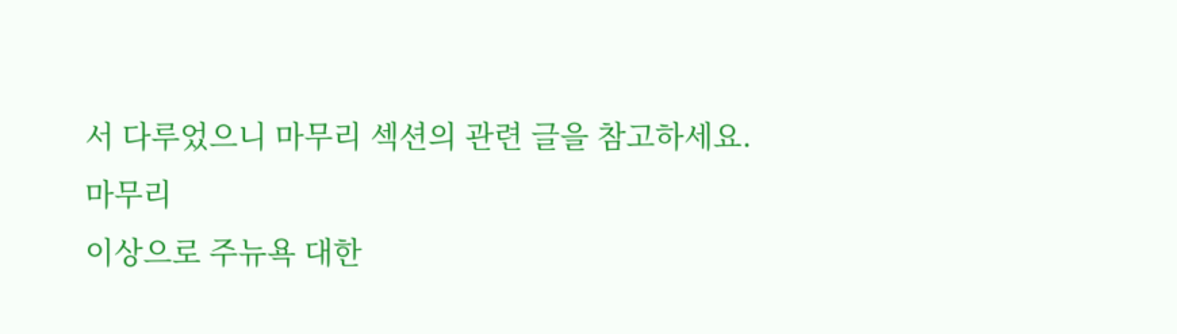서 다루었으니 마무리 섹션의 관련 글을 참고하세요.
마무리
이상으로 주뉴욕 대한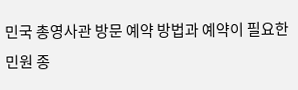민국 총영사관 방문 예약 방법과 예약이 필요한 민원 종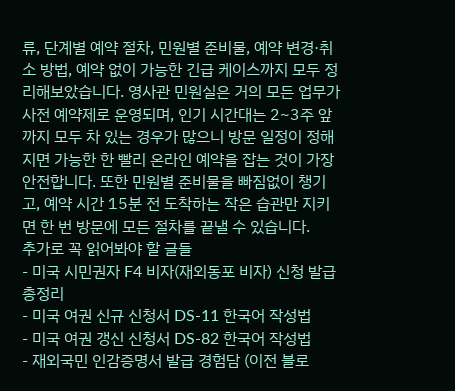류, 단계별 예약 절차, 민원별 준비물, 예약 변경·취소 방법, 예약 없이 가능한 긴급 케이스까지 모두 정리해보았습니다. 영사관 민원실은 거의 모든 업무가 사전 예약제로 운영되며, 인기 시간대는 2~3주 앞까지 모두 차 있는 경우가 많으니 방문 일정이 정해지면 가능한 한 빨리 온라인 예약을 잡는 것이 가장 안전합니다. 또한 민원별 준비물을 빠짐없이 챙기고, 예약 시간 15분 전 도착하는 작은 습관만 지키면 한 번 방문에 모든 절차를 끝낼 수 있습니다.
추가로 꼭 읽어봐야 할 글들
- 미국 시민권자 F4 비자(재외동포 비자) 신청 발급 총정리
- 미국 여권 신규 신청서 DS-11 한국어 작성법
- 미국 여권 갱신 신청서 DS-82 한국어 작성법
- 재외국민 인감증명서 발급 경험담 (이전 블로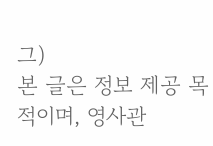그)
본 글은 정보 제공 목적이며, 영사관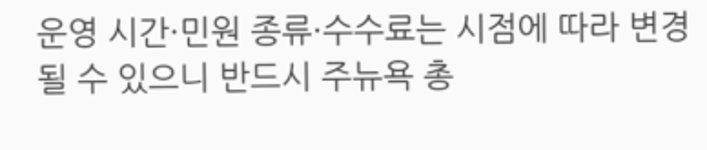운영 시간·민원 종류·수수료는 시점에 따라 변경될 수 있으니 반드시 주뉴욕 총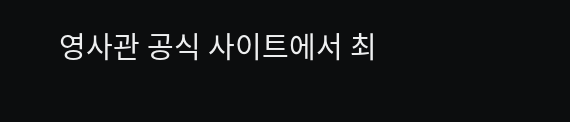영사관 공식 사이트에서 최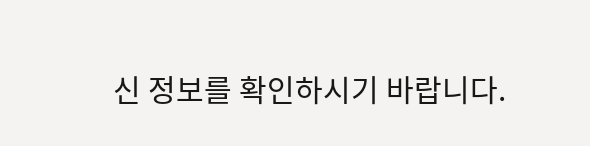신 정보를 확인하시기 바랍니다.